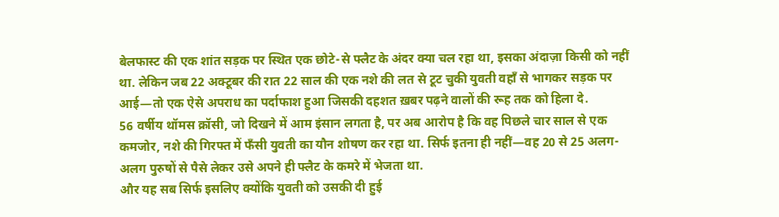बेलफास्ट की एक शांत सड़क पर स्थित एक छोटे-से फ्लैट के अंदर क्या चल रहा था, इसका अंदाज़ा किसी को नहीं था. लेकिन जब 22 अक्टूबर की रात 22 साल की एक नशे की लत से टूट चुकी युवती वहाँ से भागकर सड़क पर आई—तो एक ऐसे अपराध का पर्दाफाश हुआ जिसकी दहशत ख़बर पढ़ने वालों की रूह तक को हिला दे.
56 वर्षीय थॉमस क्रॉसी, जो दिखने में आम इंसान लगता है, पर अब आरोप है कि वह पिछले चार साल से एक कमजोर, नशे की गिरफ्त में फँसी युवती का यौन शोषण कर रहा था. सिर्फ इतना ही नहीं—वह 20 से 25 अलग-अलग पुरुषों से पैसे लेकर उसे अपने ही फ्लैट के कमरे में भेजता था.
और यह सब सिर्फ इसलिए क्योंकि युवती को उसकी दी हुई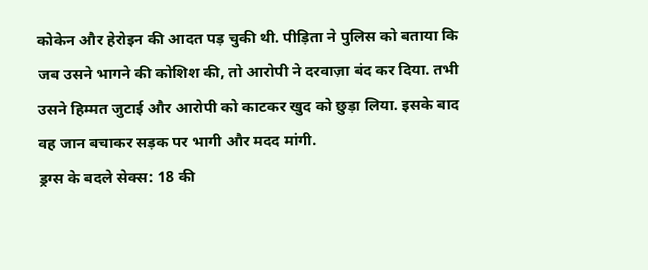कोकेन और हेरोइन की आदत पड़ चुकी थी. पीड़िता ने पुलिस को बताया कि जब उसने भागने की कोशिश की, तो आरोपी ने दरवाज़ा बंद कर दिया. तभी उसने हिम्मत जुटाई और आरोपी को काटकर खुद को छुड़ा लिया. इसके बाद वह जान बचाकर सड़क पर भागी और मदद मांगी.
ड्रग्स के बदले सेक्स: 18 की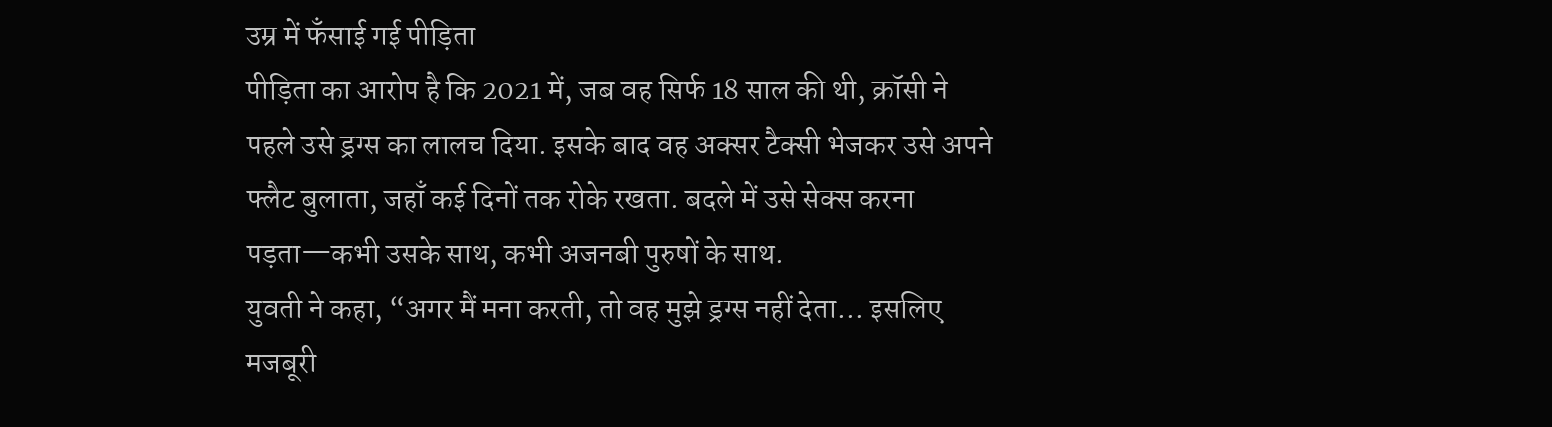उम्र में फँसाई गई पीड़िता
पीड़िता का आरोप है कि 2021 में, जब वह सिर्फ 18 साल की थी, क्रॉसी ने पहले उसे ड्रग्स का लालच दिया. इसके बाद वह अक्सर टैक्सी भेजकर उसे अपने फ्लैट बुलाता, जहाँ कई दिनों तक रोके रखता. बदले में उसे सेक्स करना पड़ता—कभी उसके साथ, कभी अजनबी पुरुषों के साथ.
युवती ने कहा, “अगर मैं मना करती, तो वह मुझे ड्रग्स नहीं देता… इसलिए मजबूरी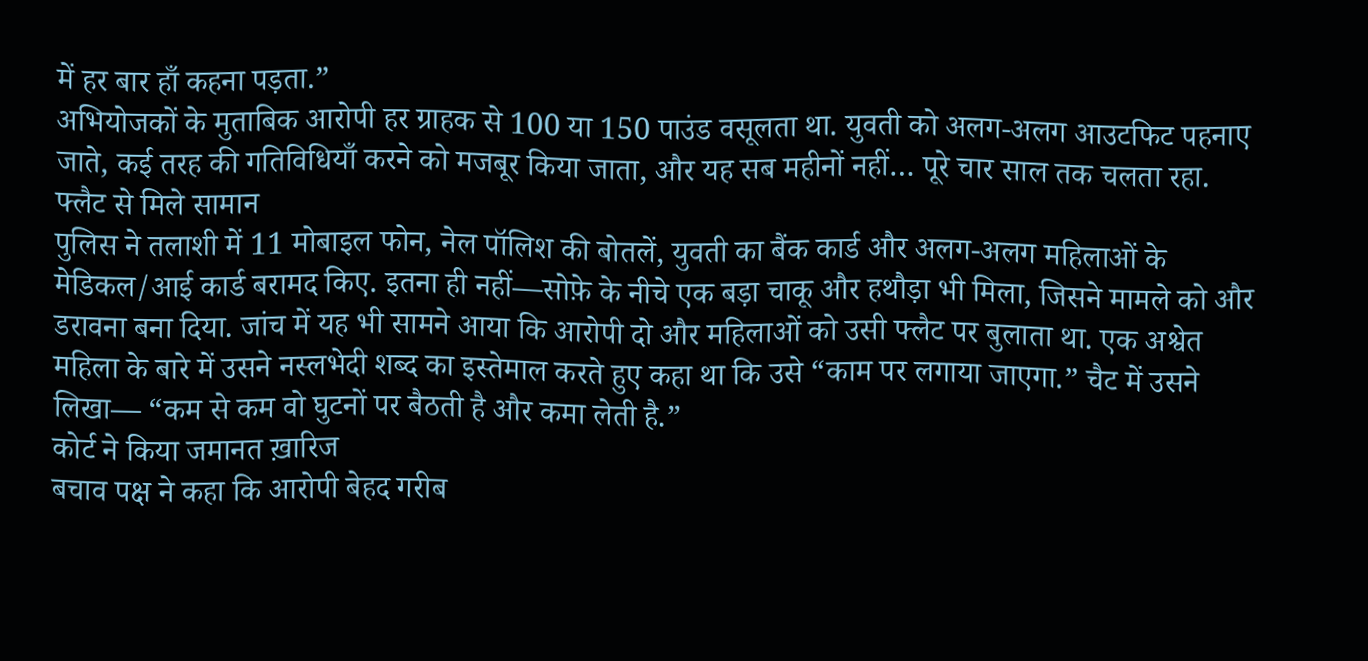में हर बार हाँ कहना पड़ता.”
अभियोजकों के मुताबिक आरोपी हर ग्राहक से 100 या 150 पाउंड वसूलता था. युवती को अलग-अलग आउटफिट पहनाए जाते, कई तरह की गतिविधियाँ करने को मजबूर किया जाता, और यह सब महीनों नहीं… पूरे चार साल तक चलता रहा.
फ्लैट से मिले सामान
पुलिस ने तलाशी में 11 मोबाइल फोन, नेल पॉलिश की बोतलें, युवती का बैंक कार्ड और अलग-अलग महिलाओं के मेडिकल/आई कार्ड बरामद किए. इतना ही नहीं—सोफ़े के नीचे एक बड़ा चाकू और हथौड़ा भी मिला, जिसने मामले को और डरावना बना दिया. जांच में यह भी सामने आया कि आरोपी दो और महिलाओं को उसी फ्लैट पर बुलाता था. एक अश्वेत महिला के बारे में उसने नस्लभेदी शब्द का इस्तेमाल करते हुए कहा था कि उसे “काम पर लगाया जाएगा.” चैट में उसने लिखा— “कम से कम वो घुटनों पर बैठती है और कमा लेती है.”
कोर्ट ने किया जमानत ख़ारिज
बचाव पक्ष ने कहा कि आरोपी बेहद गरीब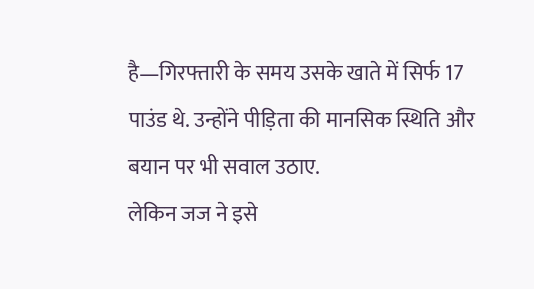है—गिरफ्तारी के समय उसके खाते में सिर्फ 17 पाउंड थे. उन्होंने पीड़िता की मानसिक स्थिति और बयान पर भी सवाल उठाए.
लेकिन जज ने इसे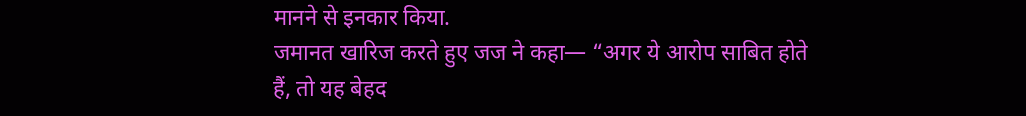मानने से इनकार किया.
जमानत खारिज करते हुए जज ने कहा— “अगर ये आरोप साबित होते हैं, तो यह बेहद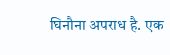घिनौना अपराध है. एक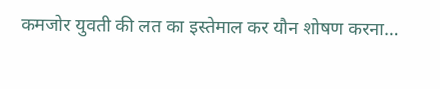कमजोर युवती की लत का इस्तेमाल कर यौन शोषण करना…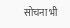सोचना भी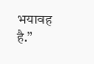भयावह है.”